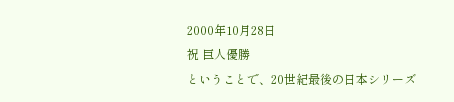2000年10月28日
祝 巨人優勝
ということで、20世紀最後の日本シリーズ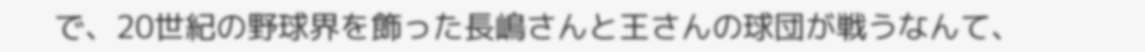で、20世紀の野球界を飾った長嶋さんと王さんの球団が戦うなんて、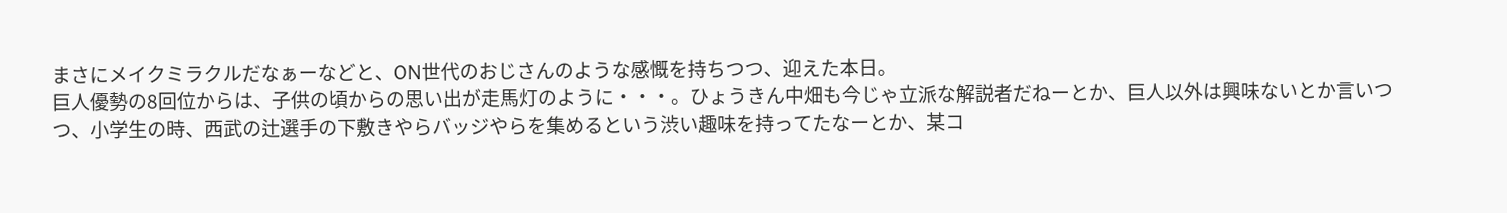まさにメイクミラクルだなぁーなどと、ON世代のおじさんのような感慨を持ちつつ、迎えた本日。
巨人優勢の8回位からは、子供の頃からの思い出が走馬灯のように・・・。ひょうきん中畑も今じゃ立派な解説者だねーとか、巨人以外は興味ないとか言いつつ、小学生の時、西武の辻選手の下敷きやらバッジやらを集めるという渋い趣味を持ってたなーとか、某コ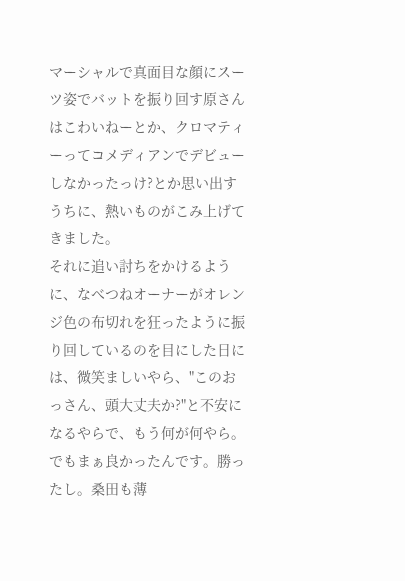マーシャルで真面目な顔にスーツ姿でバットを振り回す原さんはこわいねーとか、クロマティーってコメディアンでデビューしなかったっけ?とか思い出すうちに、熱いものがこみ上げてきました。
それに追い討ちをかけるように、なべつねオーナーがオレンジ色の布切れを狂ったように振り回しているのを目にした日には、微笑ましいやら、"このおっさん、頭大丈夫か?"と不安になるやらで、もう何が何やら。
でもまぁ良かったんです。勝ったし。桑田も薄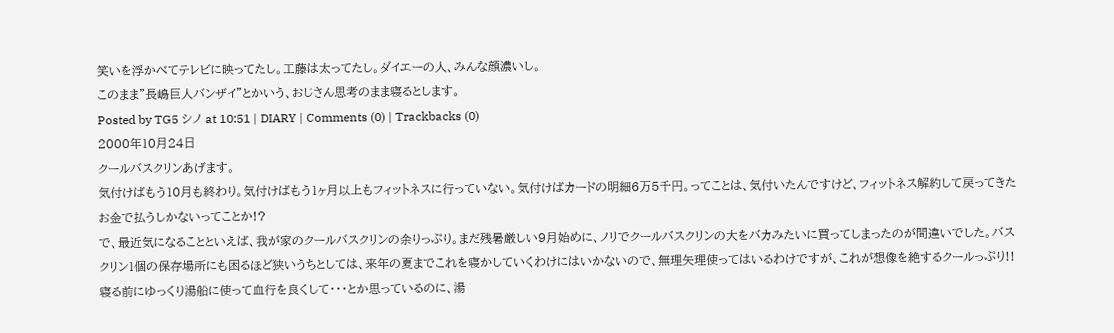笑いを浮かべてテレビに映ってたし。工藤は太ってたし。ダイエーの人、みんな顔濃いし。
このまま"長嶋巨人バンザイ"とかいう、おじさん思考のまま寝るとします。
Posted by TG5 シノ at 10:51 | DIARY | Comments (0) | Trackbacks (0)
2000年10月24日
クールバスクリンあげます。
気付けばもう10月も終わり。気付けばもう1ヶ月以上もフィットネスに行っていない。気付けばカードの明細6万5千円。ってことは、気付いたんですけど、フィットネス解約して戻ってきたお金で払うしかないってことか!?
で、最近気になることといえば、我が家のクールバスクリンの余りっぷり。まだ残暑厳しい9月始めに、ノリでクールバスクリンの大をバカみたいに買ってしまったのが間違いでした。バスクリン1個の保存場所にも困るほど狭いうちとしては、来年の夏までこれを寝かしていくわけにはいかないので、無理矢理使ってはいるわけですが、これが想像を絶するクールっぷり!!
寝る前にゆっくり湯船に使って血行を良くして・・・とか思っているのに、湯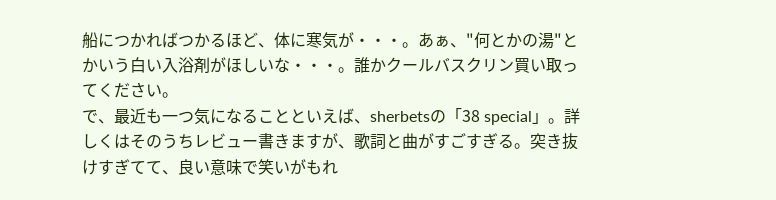船につかればつかるほど、体に寒気が・・・。あぁ、"何とかの湯"とかいう白い入浴剤がほしいな・・・。誰かクールバスクリン買い取ってください。
で、最近も一つ気になることといえば、sherbetsの「38 special」。詳しくはそのうちレビュー書きますが、歌詞と曲がすごすぎる。突き抜けすぎてて、良い意味で笑いがもれ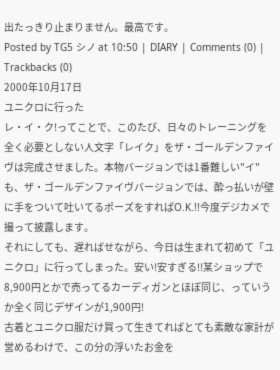出たっきり止まりません。最高です。
Posted by TG5 シノ at 10:50 | DIARY | Comments (0) | Trackbacks (0)
2000年10月17日
ユニクロに行った
レ・イ・ク!ってことで、このたび、日々のトレーニングを全く必要としない人文字「レイク」をザ・ゴールデンファイヴは完成させました。本物バージョンでは1番難しい"イ"も、ザ・ゴールデンファイヴバージョンでは、酔っ払いが壁に手をついて吐いてるポーズをすればO.K.!!今度デジカメで撮って披露します。
それにしても、遅ればせながら、今日は生まれて初めて「ユニクロ」に行ってしまった。安い!安すぎる!!某ショップで8,900円とかで売ってるカーディガンとほぼ同じ、っていうか全く同じデザインが1,900円!
古着とユニクロ服だけ買って生きてればとても素敵な家計が営めるわけで、この分の浮いたお金を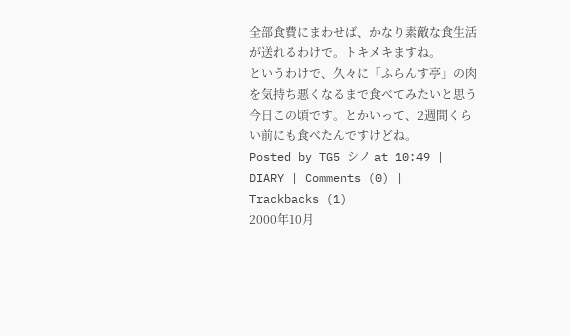全部食費にまわせば、かなり素敵な食生活が送れるわけで。トキメキますね。
というわけで、久々に「ふらんす亭」の肉を気持ち悪くなるまで食べてみたいと思う今日この頃です。とかいって、2週間くらい前にも食べたんですけどね。
Posted by TG5 シノ at 10:49 | DIARY | Comments (0) | Trackbacks (1)
2000年10月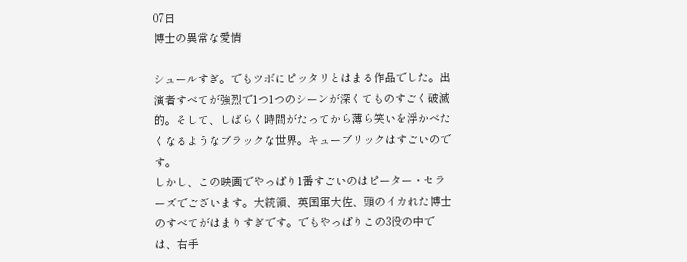07日
博士の異常な愛情

シュールすぎ。でもツボにピッタリとはまる作品でした。出演者すべてが強烈で1つ1つのシーンが深くてものすごく破滅的。そして、しばらく時間がたってから薄ら笑いを浮かべたくなるようなブラックな世界。キューブリックはすごいのです。
しかし、この映画でやっぱり1番すごいのはピーター・セラーズでございます。大統領、英国軍大佐、頭のイカれた博士のすべてがはまりすぎです。でもやっぱりこの3役の中では、右手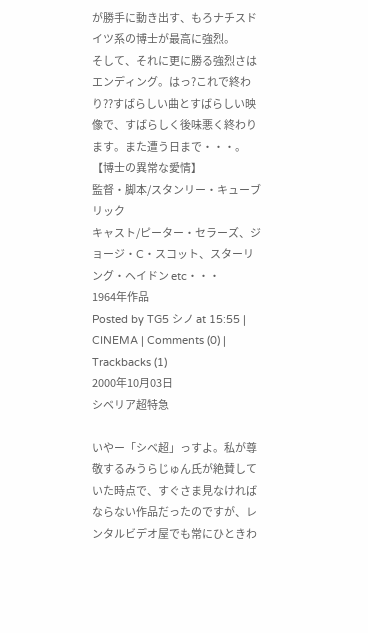が勝手に動き出す、もろナチスドイツ系の博士が最高に強烈。
そして、それに更に勝る強烈さはエンディング。はっ?これで終わり??すばらしい曲とすばらしい映像で、すばらしく後味悪く終わります。また遭う日まで・・・。
【博士の異常な愛情】
監督・脚本/スタンリー・キューブリック
キャスト/ピーター・セラーズ、ジョージ・C・スコット、スターリング・ヘイドン etc・・・
1964年作品
Posted by TG5 シノ at 15:55 | CINEMA | Comments (0) | Trackbacks (1)
2000年10月03日
シベリア超特急

いやー「シベ超」っすよ。私が尊敬するみうらじゅん氏が絶賛していた時点で、すぐさま見なければならない作品だったのですが、レンタルビデオ屋でも常にひときわ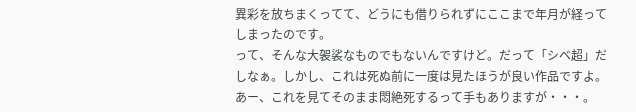異彩を放ちまくってて、どうにも借りられずにここまで年月が経ってしまったのです。
って、そんな大袈裟なものでもないんですけど。だって「シベ超」だしなぁ。しかし、これは死ぬ前に一度は見たほうが良い作品ですよ。あー、これを見てそのまま悶絶死するって手もありますが・・・。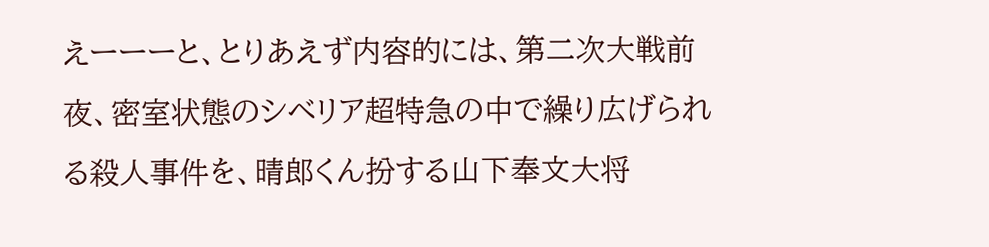えーーーと、とりあえず内容的には、第二次大戦前夜、密室状態のシベリア超特急の中で繰り広げられる殺人事件を、晴郎くん扮する山下奉文大将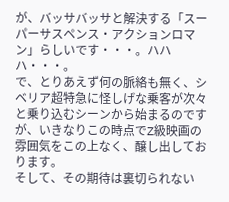が、バッサバッサと解決する「スーパーサスペンス・アクションロマン」らしいです・・・。ハハハ・・・。
で、とりあえず何の脈絡も無く、シベリア超特急に怪しげな乗客が次々と乗り込むシーンから始まるのですが、いきなりこの時点でZ級映画の雰囲気をこの上なく、醸し出しております。
そして、その期待は裏切られない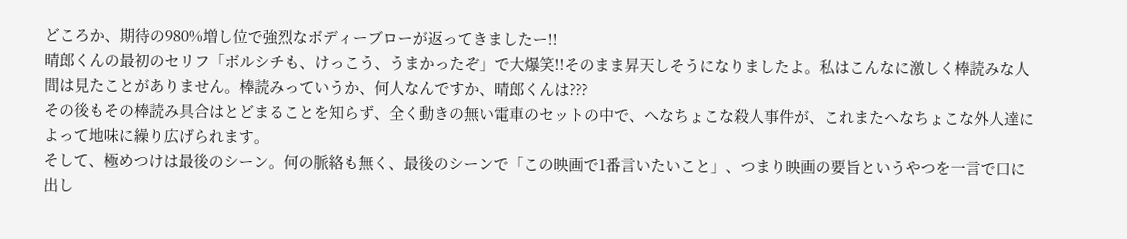どころか、期待の980%増し位で強烈なボディーブローが返ってきましたー!!
晴郎くんの最初のセリフ「ボルシチも、けっこう、うまかったぞ」で大爆笑!!そのまま昇天しそうになりましたよ。私はこんなに激しく棒読みな人間は見たことがありません。棒読みっていうか、何人なんですか、晴郎くんは???
その後もその棒読み具合はとどまることを知らず、全く動きの無い電車のセットの中で、へなちょこな殺人事件が、これまたへなちょこな外人達によって地味に繰り広げられます。
そして、極めつけは最後のシーン。何の脈絡も無く、最後のシーンで「この映画で1番言いたいこと」、つまり映画の要旨というやつを一言で口に出し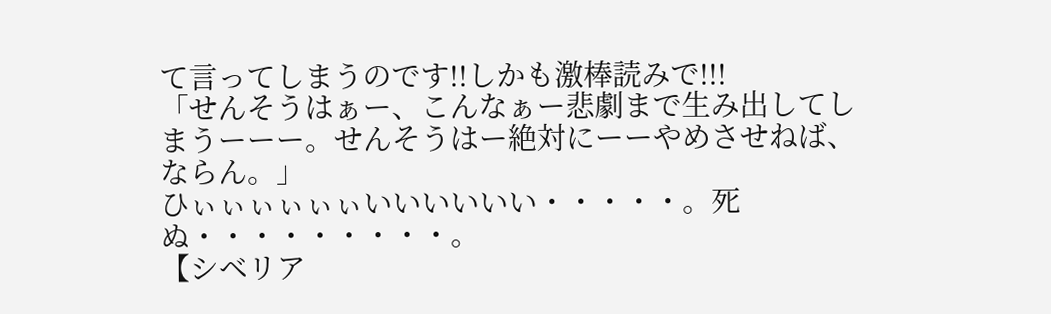て言ってしまうのです!!しかも激棒読みで!!!
「せんそうはぁー、こんなぁー悲劇まで生み出してしまうーーー。せんそうはー絶対にーーやめさせねば、ならん。」
ひぃぃぃぃぃぃいいいいいい・・・・・。死ぬ・・・・・・・・・。
【シベリア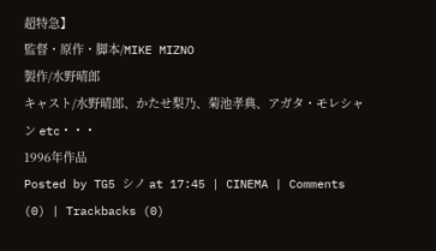超特急】
監督・原作・脚本/MIKE MIZNO
製作/水野晴郎
キャスト/水野晴郎、かたせ梨乃、菊池孝典、アガタ・モレシャン etc・・・
1996年作品
Posted by TG5 シノ at 17:45 | CINEMA | Comments (0) | Trackbacks (0)